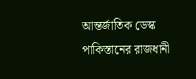আন্তর্জাতিক ডেস্ক
পাকিস্তানের রাজধানী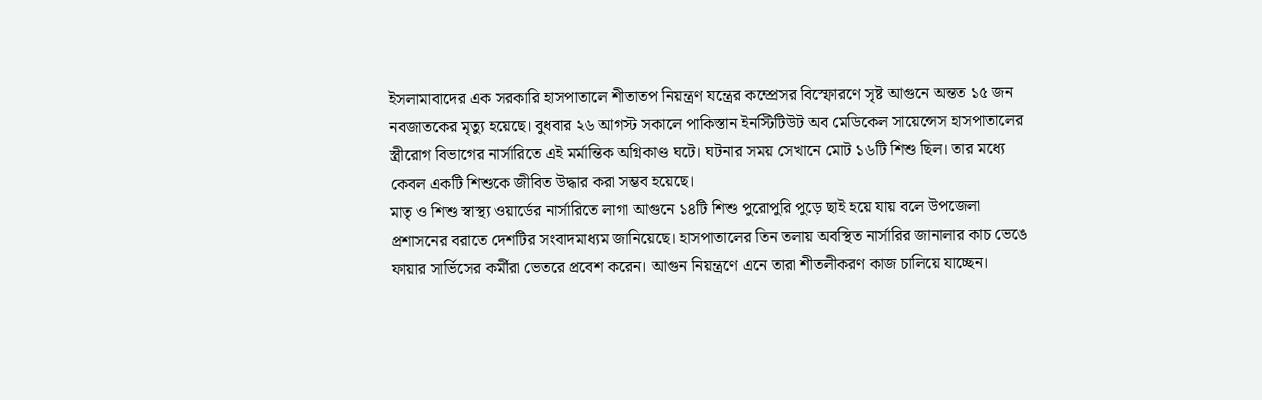ইসলামাবাদের এক সরকারি হাসপাতালে শীতাতপ নিয়ন্ত্রণ যন্ত্রের কম্প্রেসর বিস্ফোরণে সৃষ্ট আগুনে অন্তত ১৫ জন নবজাতকের মৃত্যু হয়েছে। বুধবার ২৬ আগস্ট সকালে পাকিস্তান ইনস্টিটিউট অব মেডিকেল সায়েন্সেস হাসপাতালের স্ত্রীরোগ বিভাগের নার্সারিতে এই মর্মান্তিক অগ্নিকাণ্ড ঘটে। ঘটনার সময় সেখানে মোট ১৬টি শিশু ছিল। তার মধ্যে কেবল একটি শিশুকে জীবিত উদ্ধার করা সম্ভব হয়েছে।
মাতৃ ও শিশু স্বাস্থ্য ওয়ার্ডের নার্সারিতে লাগা আগুনে ১৪টি শিশু পুরোপুরি পুড়ে ছাই হয়ে যায় বলে উপজেলা প্রশাসনের বরাতে দেশটির সংবাদমাধ্যম জানিয়েছে। হাসপাতালের তিন তলায় অবস্থিত নার্সারির জানালার কাচ ভেঙে ফায়ার সার্ভিসের কর্মীরা ভেতরে প্রবেশ করেন। আগুন নিয়ন্ত্রণে এনে তারা শীতলীকরণ কাজ চালিয়ে যাচ্ছেন।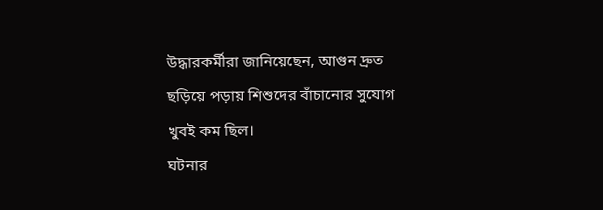উদ্ধারকর্মীরা জানিয়েছেন, আগুন দ্রুত ছড়িয়ে পড়ায় শিশুদের বাঁচানোর সুযোগ খুবই কম ছিল।
ঘটনার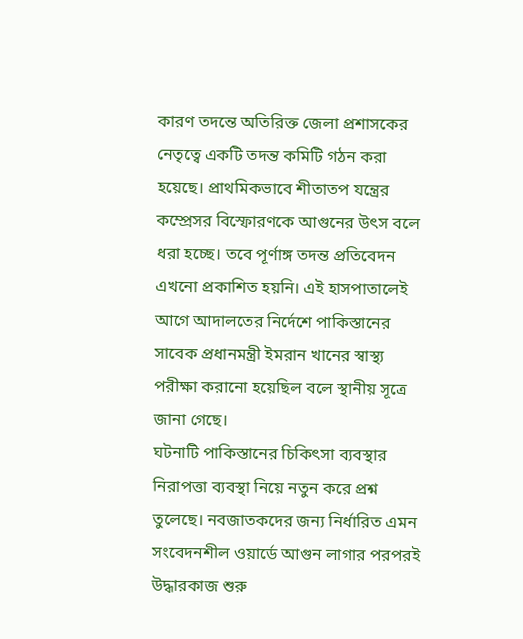কারণ তদন্তে অতিরিক্ত জেলা প্রশাসকের নেতৃত্বে একটি তদন্ত কমিটি গঠন করা হয়েছে। প্রাথমিকভাবে শীতাতপ যন্ত্রের কম্প্রেসর বিস্ফোরণকে আগুনের উৎস বলে ধরা হচ্ছে। তবে পূর্ণাঙ্গ তদন্ত প্রতিবেদন এখনো প্রকাশিত হয়নি। এই হাসপাতালেই আগে আদালতের নির্দেশে পাকিস্তানের সাবেক প্রধানমন্ত্রী ইমরান খানের স্বাস্থ্য পরীক্ষা করানো হয়েছিল বলে স্থানীয় সূত্রে জানা গেছে।
ঘটনাটি পাকিস্তানের চিকিৎসা ব্যবস্থার নিরাপত্তা ব্যবস্থা নিয়ে নতুন করে প্রশ্ন তুলেছে। নবজাতকদের জন্য নির্ধারিত এমন সংবেদনশীল ওয়ার্ডে আগুন লাগার পরপরই উদ্ধারকাজ শুরু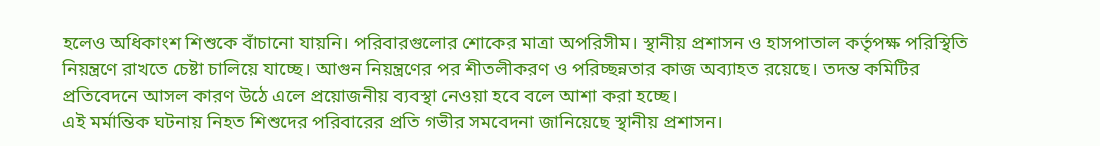হলেও অধিকাংশ শিশুকে বাঁচানো যায়নি। পরিবারগুলোর শোকের মাত্রা অপরিসীম। স্থানীয় প্রশাসন ও হাসপাতাল কর্তৃপক্ষ পরিস্থিতি নিয়ন্ত্রণে রাখতে চেষ্টা চালিয়ে যাচ্ছে। আগুন নিয়ন্ত্রণের পর শীতলীকরণ ও পরিচ্ছন্নতার কাজ অব্যাহত রয়েছে। তদন্ত কমিটির প্রতিবেদনে আসল কারণ উঠে এলে প্রয়োজনীয় ব্যবস্থা নেওয়া হবে বলে আশা করা হচ্ছে।
এই মর্মান্তিক ঘটনায় নিহত শিশুদের পরিবারের প্রতি গভীর সমবেদনা জানিয়েছে স্থানীয় প্রশাসন।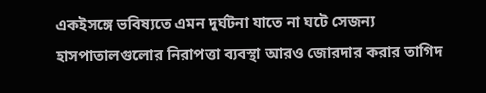একইসঙ্গে ভবিষ্যতে এমন দুর্ঘটনা যাতে না ঘটে সেজন্য হাসপাতালগুলোর নিরাপত্তা ব্যবস্থা আরও জোরদার করার তাগিদ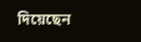দিয়েছেন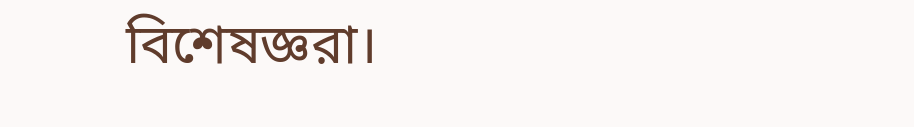বিশেষজ্ঞরা।